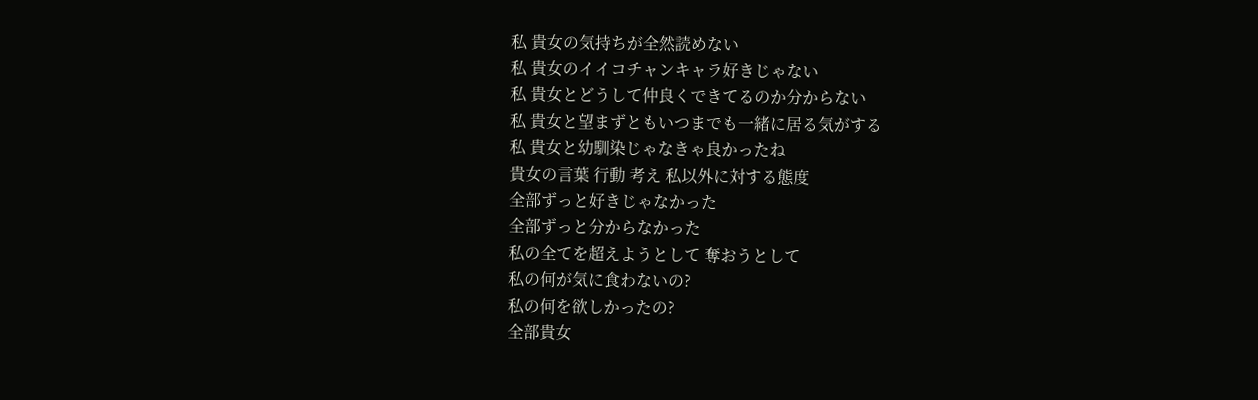私 貴女の気持ちが全然読めない
私 貴女のイイコチャンキャラ好きじゃない
私 貴女とどうして仲良くできてるのか分からない
私 貴女と望まずともいつまでも一緒に居る気がする
私 貴女と幼馴染じゃなきゃ良かったね
貴女の言葉 行動 考え 私以外に対する態度
全部ずっと好きじゃなかった
全部ずっと分からなかった
私の全てを超えようとして 奪おうとして
私の何が気に食わないの?
私の何を欲しかったの?
全部貴女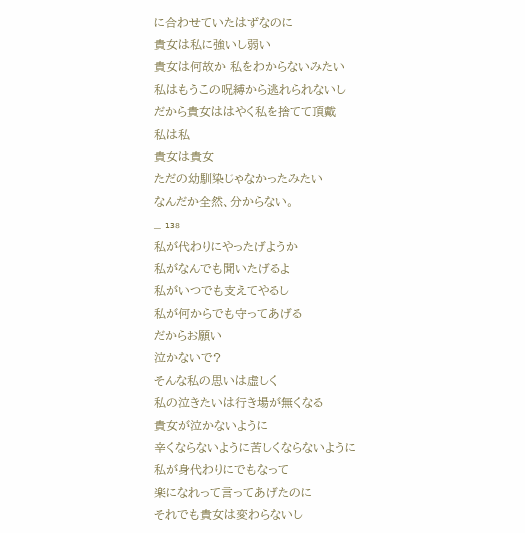に合わせていたはずなのに
貴女は私に強いし弱い
貴女は何故か 私をわからないみたい
私はもうこの呪縛から逃れられないし
だから貴女ははやく私を捨てて頂戴
私は私
貴女は貴女
ただの幼馴染じゃなかったみたい
なんだか全然、分からない。
_ ₁₃₈
私が代わりにやったげようか
私がなんでも聞いたげるよ
私がいつでも支えてやるし
私が何からでも守ってあげる
だからお願い
泣かないで?
そんな私の思いは虚しく
私の泣きたいは行き場が無くなる
貴女が泣かないように
辛くならないように苦しくならないように
私が身代わりにでもなって
楽になれって言ってあげたのに
それでも貴女は変わらないし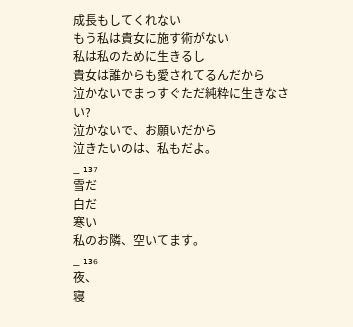成長もしてくれない
もう私は貴女に施す術がない
私は私のために生きるし
貴女は誰からも愛されてるんだから
泣かないでまっすぐただ純粋に生きなさい?
泣かないで、お願いだから
泣きたいのは、私もだよ。
_ ₁₃₇
雪だ
白だ
寒い
私のお隣、空いてます。
_ ₁₃₆
夜、
寝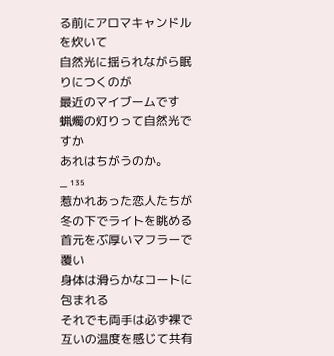る前にアロマキャンドルを炊いて
自然光に揺られながら眠りにつくのが
最近のマイブームです
蝋燭の灯りって自然光ですか
あれはちがうのか。
_ ₁₃₅
惹かれあった恋人たちが
冬の下でライトを眺める
首元をぶ厚いマフラーで覆い
身体は滑らかなコートに包まれる
それでも両手は必ず裸で
互いの温度を感じて共有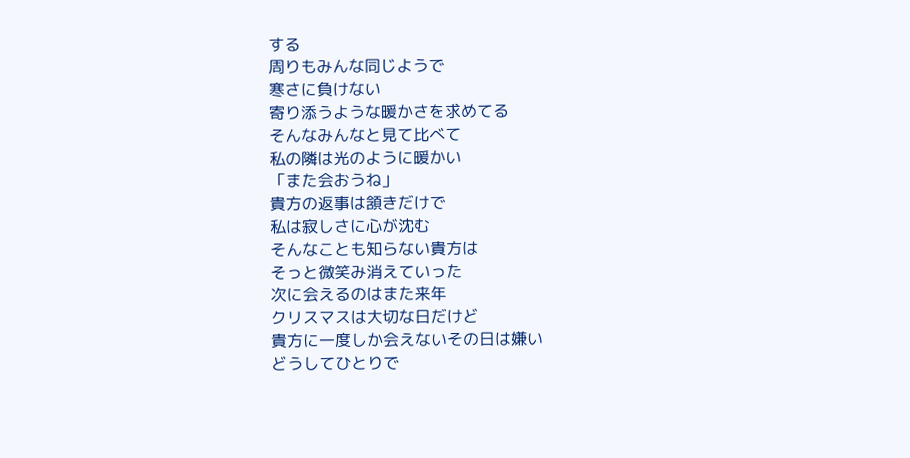する
周りもみんな同じようで
寒さに負けない
寄り添うような暖かさを求めてる
そんなみんなと見て比べて
私の隣は光のように暖かい
「また会おうね」
貴方の返事は頷きだけで
私は寂しさに心が沈む
そんなことも知らない貴方は
そっと微笑み消えていった
次に会えるのはまた来年
クリスマスは大切な日だけど
貴方に一度しか会えないその日は嫌い
どうしてひとりで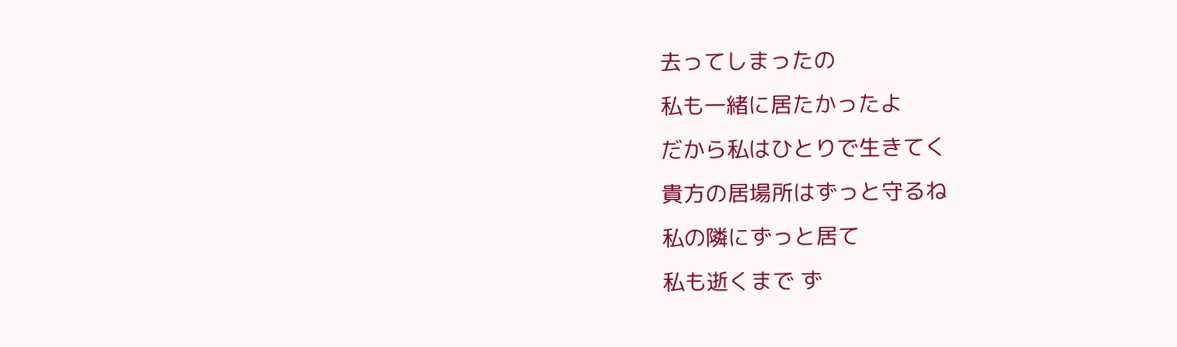去ってしまったの
私も一緒に居たかったよ
だから私はひとりで生きてく
貴方の居場所はずっと守るね
私の隣にずっと居て
私も逝くまで ず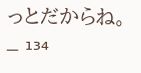っとだからね。
_ ₁₃₄